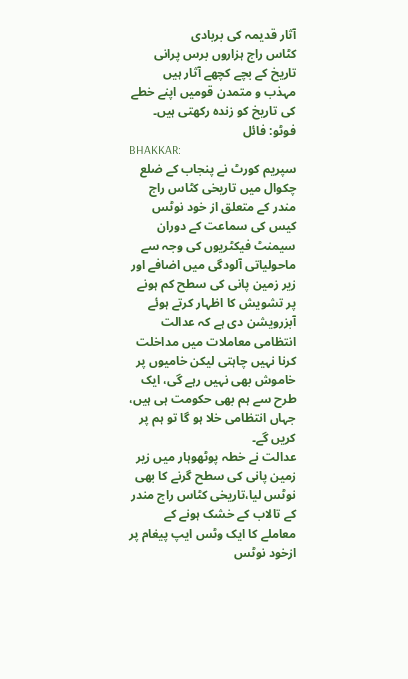آثار قدیمہ کی بربادی
کٹاس راج ہزاروں برس پرانی تاریخ کے بچے کچھے آثار ہیں
مہذب و متمدن قومیں اپنے خطے کی تاریخ کو زندہ رکھتی ہیں۔ فوٹو: فائل
BHAKKAR:
سپریم کورٹ نے پنجاب کے ضلع چکوال میں تاریخی کٹاس راج مندر کے متعلق از خود نوٹس کیس کی سماعت کے دوران سیمنٹ فیکٹریوں کی وجہ سے ماحولیاتی آلودگی میں اضافے اور زیر زمین پانی کی سطح کم ہونے پر تشویش کا اظہار کرتے ہوئے آبزرویشن دی ہے کہ عدالت انتظامی معاملات میں مداخلت کرنا نہیں چاہتی لیکن خامیوں پر خاموش بھی نہیں رہے گی، ایک طرح سے ہم بھی حکومت ہی ہیں، جہاں انتظامی خلا ہو گا تو ہم پر کریں گے۔
عدالت نے خطہ پوٹھوہار میں زیر زمین پانی کی سطح گرنے کا بھی نوٹس لیا،تاریخی کٹاس راج مندر کے تالاب کے خشک ہونے کے معاملے کا ایک وٹس ایپ پیغام پر ازخود نوٹس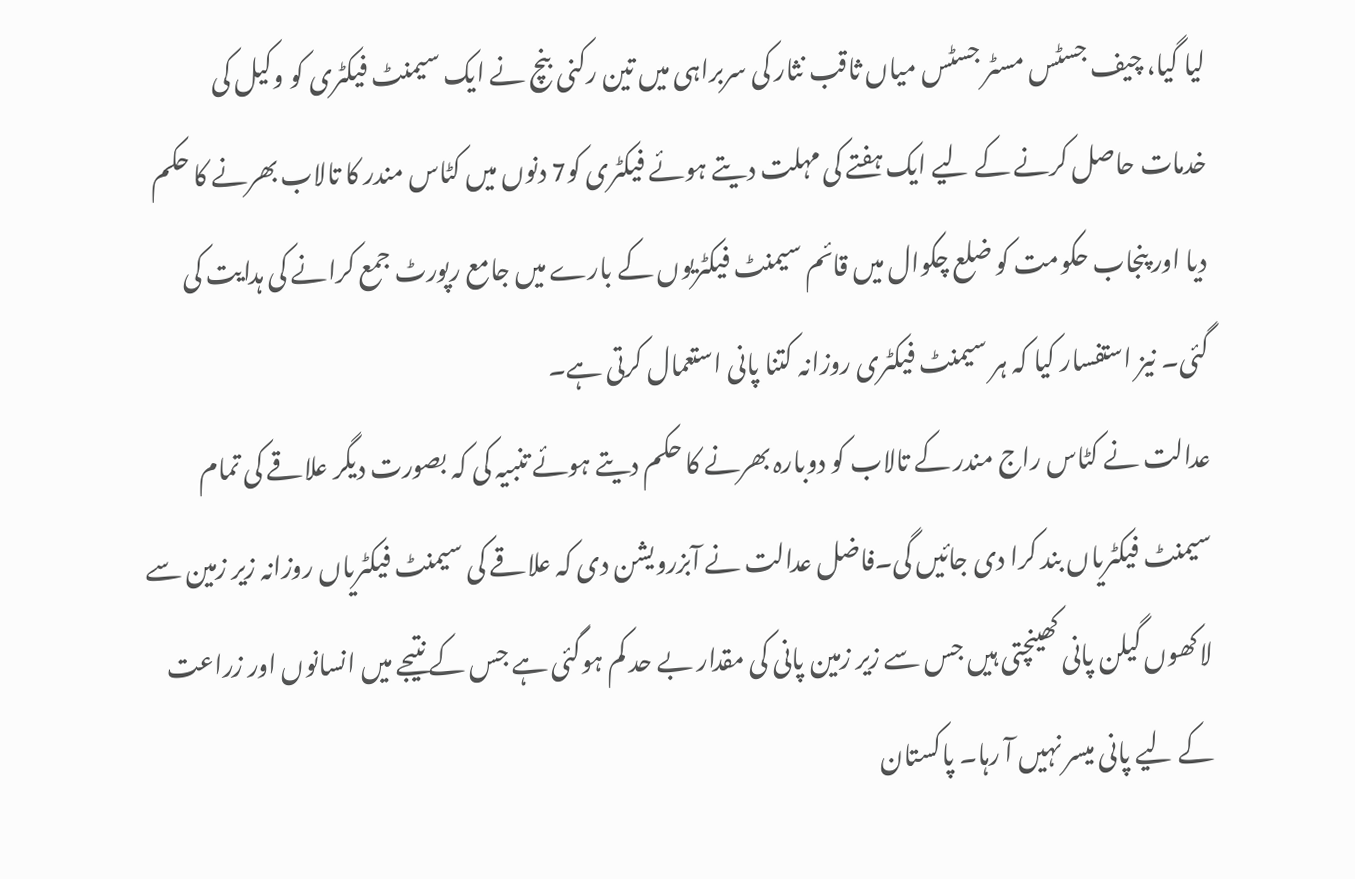لیا گیا، چیف جسٹس مسٹر جسٹس میاں ثاقب نثار کی سربراہی میں تین رکنی بنچ نے ایک سیمنٹ فیکٹری کو وکیل کی خدمات حاصل کرنے کے لیے ایک ہفتے کی مہلت دیتے ہوئے فیکٹری کو7 دنوں میں کٹاس مندر کا تالاب بھرنے کا حکم دیا اور پنجاب حکومت کو ضلع چکوال میں قائم سیمنٹ فیکٹریوں کے بارے میں جامع رپورٹ جمع کرانے کی ہدایت کی گئی۔ نیز استفسار کیا کہ ہر سیمنٹ فیکٹری روزانہ کتنا پانی استعمال کرتی ہے۔
عدالت نے کٹاس راج مندر کے تالاب کو دوبارہ بھرنے کا حکم دیتے ہوئے تنبیہ کی کہ بصورت دیگر علاقے کی تمام سیمنٹ فیکٹریاں بند کرا دی جائیں گی۔فاضل عدالت نے آبزرویشن دی کہ علاقے کی سیمنٹ فیکٹریاں روزانہ زیر زمین سے لاکھوں گیلن پانی کھینچتی ہیں جس سے زیر زمین پانی کی مقدار بے حد کم ہوگئی ہے جس کے نتیجے میں انسانوں اور زراعت کے لیے پانی میسر نہیں آ رہا۔ پاکستان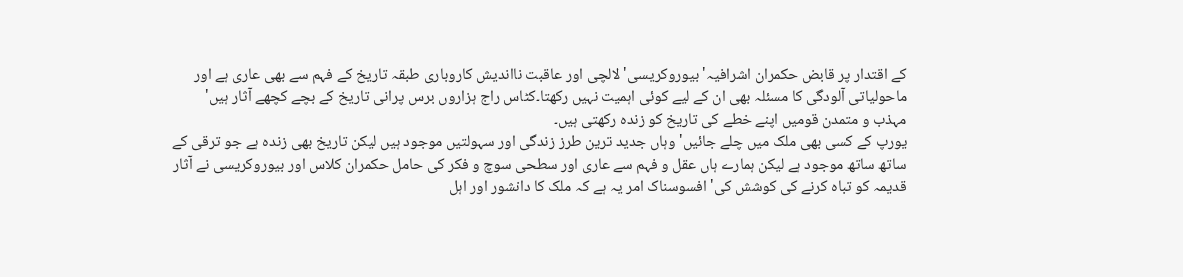کے اقتدار پر قابض حکمران اشرافیہ' بیوروکریسی' لالچی اور عاقبت نااندیش کاروباری طبقہ تاریخ کے فہم سے بھی عاری ہے اور ماحولیاتی آلودگی کا مسئلہ بھی ان کے لیے کوئی اہمیت نہیں رکھتا۔کٹاس راج ہزاروں برس پرانی تاریخ کے بچے کچھے آثار ہیں' مہذب و متمدن قومیں اپنے خطے کی تاریخ کو زندہ رکھتی ہیں۔
یورپ کے کسی بھی ملک میں چلے جائیں' وہاں جدید ترین طرز زندگی اور سہولتیں موجود ہیں لیکن تاریخ بھی زندہ ہے جو ترقی کے ساتھ ساتھ موجود ہے لیکن ہمارے ہاں عقل و فہم سے عاری اور سطحی سوچ و فکر کی حامل حکمران کلاس اور بیوروکریسی نے آثار قدیمہ کو تباہ کرنے کی کوشش کی' افسوسناک امر یہ ہے کہ ملک کا دانشور اور اہل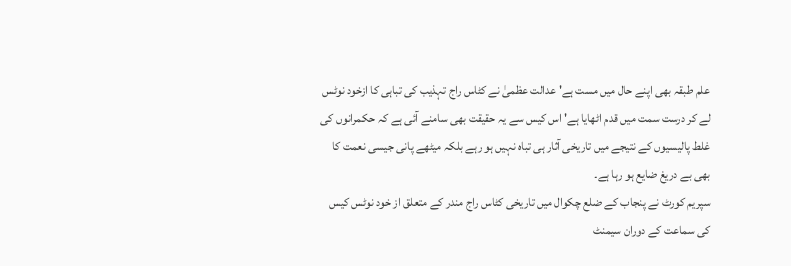علم طبقہ بھی اپنے حال میں مست ہے' عدالت عظمیٰ نے کٹاس راج تہذیب کی تباہی کا ازخود نوٹس لے کر درست سمت میں قدم اٹھایا ہے' اس کیس سے یہ حقیقت بھی سامنے آئی ہے کہ حکمرانوں کی غلط پالیسیوں کے نتیجے میں تاریخی آثار ہی تباہ نہیں ہو رہے بلکہ میٹھے پانی جیسی نعمت کا بھی بے دریغ ضایع ہو رہا ہے۔
سپریم کورٹ نے پنجاب کے ضلع چکوال میں تاریخی کٹاس راج مندر کے متعلق از خود نوٹس کیس کی سماعت کے دوران سیمنٹ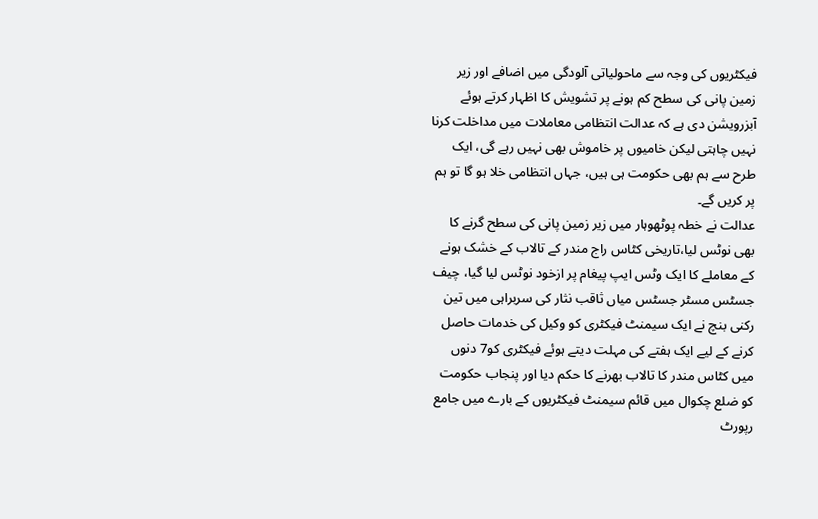فیکٹریوں کی وجہ سے ماحولیاتی آلودگی میں اضافے اور زیر زمین پانی کی سطح کم ہونے پر تشویش کا اظہار کرتے ہوئے آبزرویشن دی ہے کہ عدالت انتظامی معاملات میں مداخلت کرنا نہیں چاہتی لیکن خامیوں پر خاموش بھی نہیں رہے گی، ایک طرح سے ہم بھی حکومت ہی ہیں، جہاں انتظامی خلا ہو گا تو ہم پر کریں گے۔
عدالت نے خطہ پوٹھوہار میں زیر زمین پانی کی سطح گرنے کا بھی نوٹس لیا،تاریخی کٹاس راج مندر کے تالاب کے خشک ہونے کے معاملے کا ایک وٹس ایپ پیغام پر ازخود نوٹس لیا گیا، چیف جسٹس مسٹر جسٹس میاں ثاقب نثار کی سربراہی میں تین رکنی بنچ نے ایک سیمنٹ فیکٹری کو وکیل کی خدمات حاصل کرنے کے لیے ایک ہفتے کی مہلت دیتے ہوئے فیکٹری کو7 دنوں میں کٹاس مندر کا تالاب بھرنے کا حکم دیا اور پنجاب حکومت کو ضلع چکوال میں قائم سیمنٹ فیکٹریوں کے بارے میں جامع رپورٹ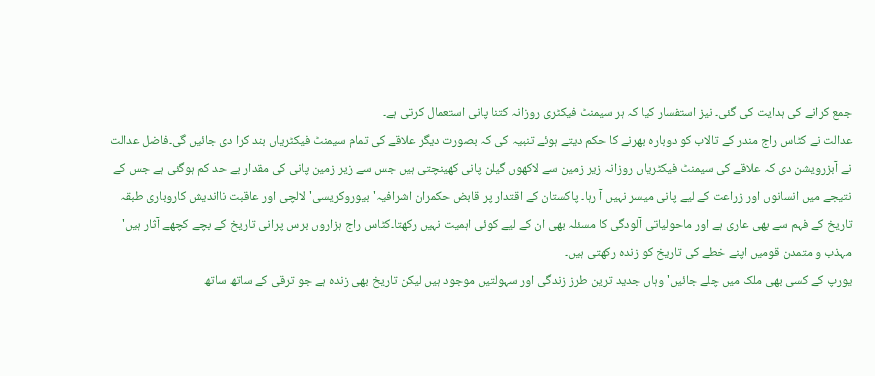جمع کرانے کی ہدایت کی گئی۔ نیز استفسار کیا کہ ہر سیمنٹ فیکٹری روزانہ کتنا پانی استعمال کرتی ہے۔
عدالت نے کٹاس راج مندر کے تالاب کو دوبارہ بھرنے کا حکم دیتے ہوئے تنبیہ کی کہ بصورت دیگر علاقے کی تمام سیمنٹ فیکٹریاں بند کرا دی جائیں گی۔فاضل عدالت نے آبزرویشن دی کہ علاقے کی سیمنٹ فیکٹریاں روزانہ زیر زمین سے لاکھوں گیلن پانی کھینچتی ہیں جس سے زیر زمین پانی کی مقدار بے حد کم ہوگئی ہے جس کے نتیجے میں انسانوں اور زراعت کے لیے پانی میسر نہیں آ رہا۔ پاکستان کے اقتدار پر قابض حکمران اشرافیہ' بیوروکریسی' لالچی اور عاقبت نااندیش کاروباری طبقہ تاریخ کے فہم سے بھی عاری ہے اور ماحولیاتی آلودگی کا مسئلہ بھی ان کے لیے کوئی اہمیت نہیں رکھتا۔کٹاس راج ہزاروں برس پرانی تاریخ کے بچے کچھے آثار ہیں' مہذب و متمدن قومیں اپنے خطے کی تاریخ کو زندہ رکھتی ہیں۔
یورپ کے کسی بھی ملک میں چلے جائیں' وہاں جدید ترین طرز زندگی اور سہولتیں موجود ہیں لیکن تاریخ بھی زندہ ہے جو ترقی کے ساتھ ساتھ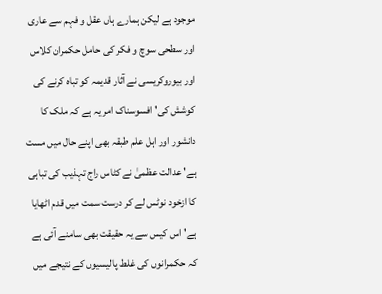موجود ہے لیکن ہمارے ہاں عقل و فہم سے عاری اور سطحی سوچ و فکر کی حامل حکمران کلاس اور بیوروکریسی نے آثار قدیمہ کو تباہ کرنے کی کوشش کی' افسوسناک امر یہ ہے کہ ملک کا دانشور اور اہل علم طبقہ بھی اپنے حال میں مست ہے' عدالت عظمیٰ نے کٹاس راج تہذیب کی تباہی کا ازخود نوٹس لے کر درست سمت میں قدم اٹھایا ہے' اس کیس سے یہ حقیقت بھی سامنے آئی ہے کہ حکمرانوں کی غلط پالیسیوں کے نتیجے میں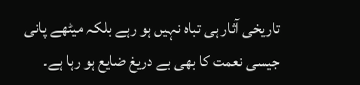تاریخی آثار ہی تباہ نہیں ہو رہے بلکہ میٹھے پانی جیسی نعمت کا بھی بے دریغ ضایع ہو رہا ہے۔